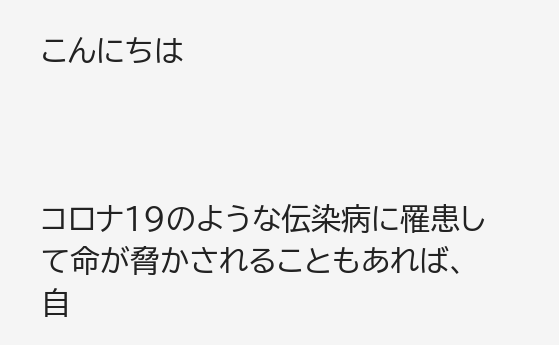こんにちは



コロナ19のような伝染病に罹患して命が脅かされることもあれば、自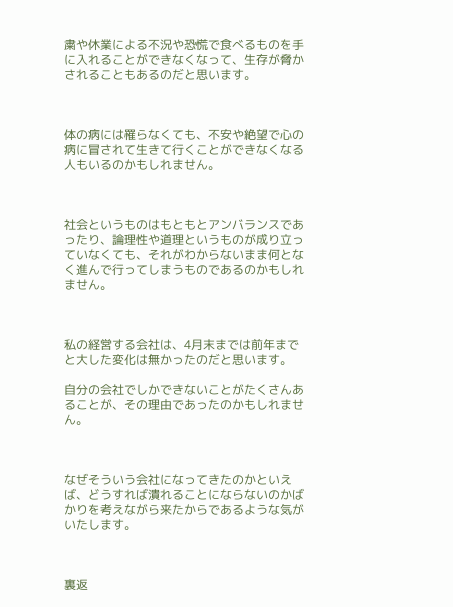粛や休業による不況や恐慌で食べるものを手に入れることができなくなって、生存が脅かされることもあるのだと思います。



体の病には罹らなくても、不安や絶望で心の病に冒されて生きて行くことができなくなる人もいるのかもしれません。



社会というものはもともとアンバランスであったり、論理性や道理というものが成り立っていなくても、それがわからないまま何となく進んで行ってしまうものであるのかもしれません。



私の経営する会社は、4月末までは前年までと大した変化は無かったのだと思います。

自分の会社でしかできないことがたくさんあることが、その理由であったのかもしれません。



なぜそういう会社になってきたのかといえば、どうすれば潰れることにならないのかばかりを考えながら来たからであるような気がいたします。



裏返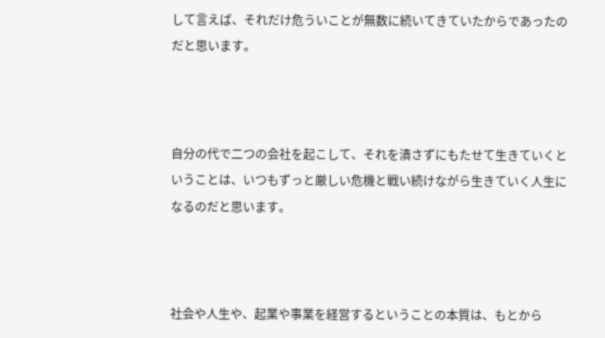して言えば、それだけ危ういことが無数に続いてきていたからであったのだと思います。



自分の代で二つの会社を起こして、それを潰さずにもたせて生きていくということは、いつもずっと厳しい危機と戦い続けながら生きていく人生になるのだと思います。



社会や人生や、起業や事業を経営するということの本質は、もとから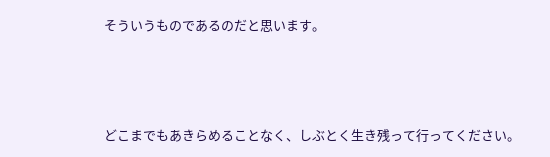そういうものであるのだと思います。



どこまでもあきらめることなく、しぶとく生き残って行ってください。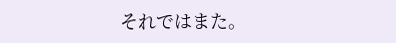それではまた。